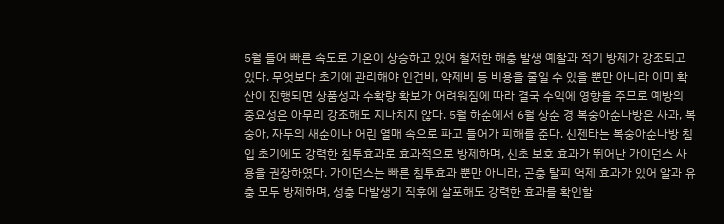5월 들어 빠른 속도로 기온이 상승하고 있어 철저한 해충 발생 예찰과 적기 방제가 강조되고 있다. 무엇보다 초기에 관리해야 인건비, 약제비 등 비용을 줄일 수 있을 뿐만 아니라 이미 확산이 진행되면 상품성과 수확량 확보가 어려워짐에 따라 결국 수익에 영향을 주므로 예방의 중요성은 아무리 강조해도 지나치지 않다. 5월 하순에서 6월 상순 경 복숭아순나방은 사과, 복숭아, 자두의 새순이나 어린 열매 속으로 파고 들어가 피해를 준다. 신젠타는 복숭아순나방 침입 초기에도 강력한 침투효과로 효과적으로 방제하며, 신초 보호 효과가 뛰어난 가이던스 사용을 권장하였다. 가이던스는 빠른 침투효과 뿐만 아니라, 곤충 탈피 억제 효과가 있어 알과 유충 모두 방제하며, 성충 다발생기 직후에 살포해도 강력한 효과를 확인할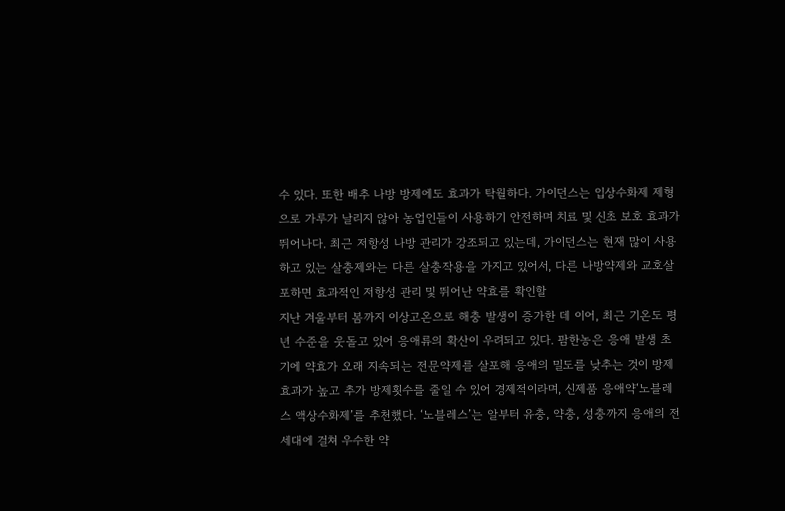수 있다. 또한 배추 나방 방제에도 효과가 탁월하다. 가이던스는 입상수화제 제형으로 가루가 날리지 않아 농업인들이 사용하기 안전하며 치료 및 신초 보호 효과가 뛰어나다. 최근 저항성 나방 관리가 강조되고 있는데, 가이던스는 현재 많이 사용하고 있는 살충제와는 다른 살충작용을 가지고 있어서, 다른 나방약제와 교호살포하면 효과적인 저항성 관리 및 뛰어난 약효를 확인할
지난 겨울부터 봄까지 이상고온으로 해충 발생이 증가한 데 이어, 최근 기온도 평년 수준을 웃돌고 있어 응애류의 확산이 우려되고 있다. 팜한농은 응애 발생 초기에 약효가 오래 지속되는 전문약제를 살포해 응애의 밀도를 낮추는 것이 방제효과가 높고 추가 방제횟수를 줄일 수 있어 경제적이라며, 신제품 응애약‘노블레스 액상수화제’를 추천했다. ‘노블레스’는 알부터 유충, 약충, 성충까지 응애의 전 세대에 걸쳐 우수한 약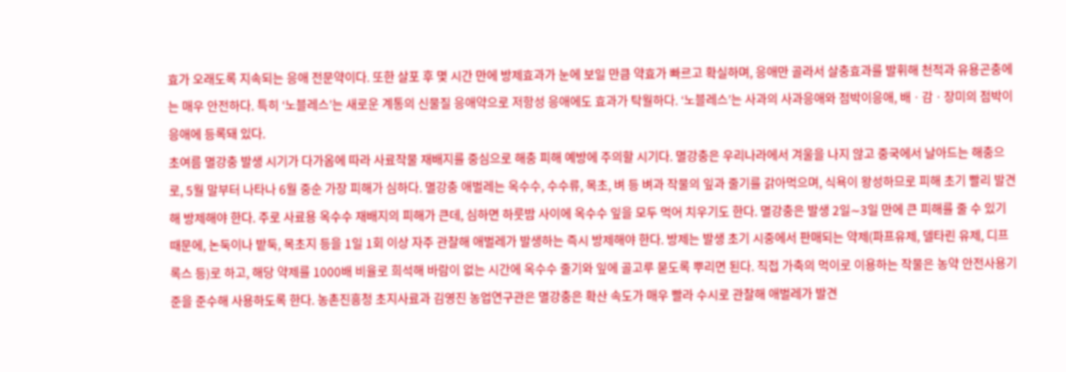효가 오래도록 지속되는 응애 전문약이다. 또한 살포 후 몇 시간 만에 방제효과가 눈에 보일 만큼 약효가 빠르고 확실하며, 응애만 골라서 살충효과를 발휘해 천적과 유용곤충에는 매우 안전하다. 특히 ‘노블레스’는 새로운 계통의 신물질 응애약으로 저항성 응애에도 효과가 탁월하다. ‘노블레스’는 사과의 사과응애와 점박이응애, 배ㆍ감ㆍ장미의 점박이응애에 등록돼 있다.
초여름 멸강충 발생 시기가 다가옴에 따라 사료작물 재배지를 중심으로 해충 피해 예방에 주의할 시기다. 멸강충은 우리나라에서 겨울을 나지 않고 중국에서 날아드는 해충으로, 5월 말부터 나타나 6월 중순 가장 피해가 심하다. 멸강충 애벌레는 옥수수, 수수류, 목초, 벼 등 벼과 작물의 잎과 줄기를 갉아먹으며, 식욕이 왕성하므로 피해 초기 빨리 발견해 방제해야 한다. 주로 사료용 옥수수 재배지의 피해가 큰데, 심하면 하룻밤 사이에 옥수수 잎을 모두 먹어 치우기도 한다. 멸강충은 발생 2일∼3일 만에 큰 피해를 줄 수 있기 때문에, 논둑이나 밭둑, 목초지 등을 1일 1회 이상 자주 관찰해 애벌레가 발생하는 즉시 방제해야 한다. 방제는 발생 초기 시중에서 판매되는 약제(파프유제, 델타린 유제, 디프록스 등)로 하고, 해당 약제를 1000배 비율로 희석해 바람이 없는 시간에 옥수수 줄기와 잎에 골고루 묻도록 뿌리면 된다. 직접 가축의 먹이로 이용하는 작물은 농약 안전사용기준을 준수해 사용하도록 한다. 농촌진흥청 초지사료과 김영진 농업연구관은 멸강충은 확산 속도가 매우 빨라 수시로 관찰해 애벌레가 발견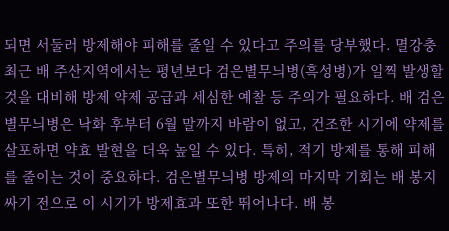되면 서둘러 방제해야 피해를 줄일 수 있다고 주의를 당부했다. 멸강충
최근 배 주산지역에서는 평년보다 검은별무늬병(흑성병)가 일찍 발생할 것을 대비해 방제 약제 공급과 세심한 예찰 등 주의가 필요하다. 배 검은별무늬병은 낙화 후부터 6월 말까지 바람이 없고, 건조한 시기에 약제를 살포하면 약효 발현을 더욱 높일 수 있다. 특히, 적기 방제를 통해 피해를 줄이는 것이 중요하다. 검은별무늬병 방제의 마지막 기회는 배 봉지 싸기 전으로 이 시기가 방제효과 또한 뛰어나다. 배 봉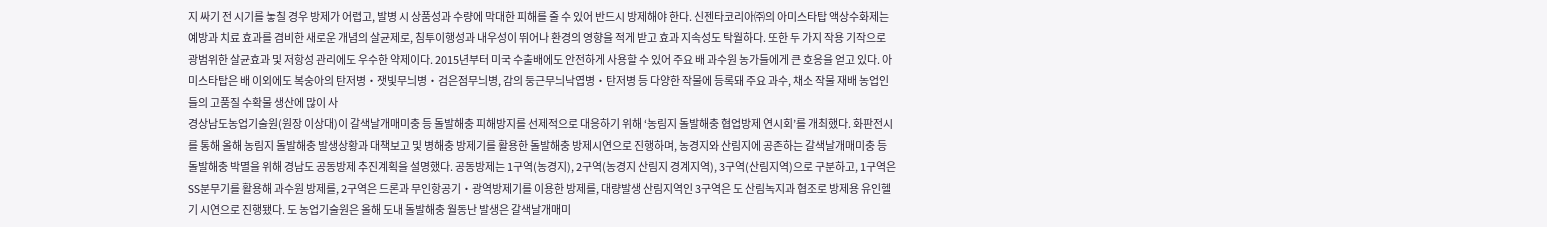지 싸기 전 시기를 놓칠 경우 방제가 어렵고, 발병 시 상품성과 수량에 막대한 피해를 줄 수 있어 반드시 방제해야 한다. 신젠타코리아㈜의 아미스타탑 액상수화제는 예방과 치료 효과를 겸비한 새로운 개념의 살균제로, 침투이행성과 내우성이 뛰어나 환경의 영향을 적게 받고 효과 지속성도 탁월하다. 또한 두 가지 작용 기작으로 광범위한 살균효과 및 저항성 관리에도 우수한 약제이다. 2015년부터 미국 수출배에도 안전하게 사용할 수 있어 주요 배 과수원 농가들에게 큰 호응을 얻고 있다. 아미스타탑은 배 이외에도 복숭아의 탄저병・잿빛무늬병・검은점무늬병, 감의 둥근무늬낙엽병・탄저병 등 다양한 작물에 등록돼 주요 과수, 채소 작물 재배 농업인들의 고품질 수확물 생산에 많이 사
경상남도농업기술원(원장 이상대)이 갈색날개매미충 등 돌발해충 피해방지를 선제적으로 대응하기 위해 ‘농림지 돌발해충 협업방제 연시회’를 개최했다. 화판전시를 통해 올해 농림지 돌발해충 발생상황과 대책보고 및 병해충 방제기를 활용한 돌발해충 방제시연으로 진행하며, 농경지와 산림지에 공존하는 갈색날개매미충 등 돌발해충 박멸을 위해 경남도 공동방제 추진계획을 설명했다. 공동방제는 1구역(농경지), 2구역(농경지 산림지 경계지역), 3구역(산림지역)으로 구분하고, 1구역은 SS분무기를 활용해 과수원 방제를, 2구역은 드론과 무인항공기・광역방제기를 이용한 방제를, 대량발생 산림지역인 3구역은 도 산림녹지과 협조로 방제용 유인헬기 시연으로 진행됐다. 도 농업기술원은 올해 도내 돌발해충 월동난 발생은 갈색날개매미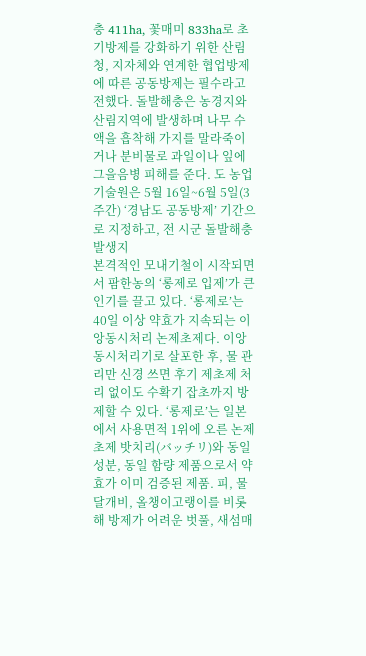충 411ha, 꽃매미 833ha로 초기방제를 강화하기 위한 산림청, 지자체와 연계한 협업방제에 따른 공동방제는 필수라고 전했다. 돌발해충은 농경지와 산림지역에 발생하며 나무 수액을 흡착해 가지를 말라죽이거나 분비물로 과일이나 잎에 그을음병 피해를 준다. 도 농업기술원은 5월 16일~6월 5일(3주간) ‘경남도 공동방제’ 기간으로 지정하고, 전 시군 돌발해충 발생지
본격적인 모내기철이 시작되면서 팜한농의 ‘롱제로 입제’가 큰 인기를 끌고 있다. ‘롱제로’는 40일 이상 약효가 지속되는 이앙동시처리 논제초제다. 이앙동시처리기로 살포한 후, 물 관리만 신경 쓰면 후기 제초제 처리 없이도 수확기 잡초까지 방제할 수 있다. ‘롱제로’는 일본에서 사용면적 1위에 오른 논제초제 밧치리(バッチリ)와 동일 성분, 동일 함량 제품으로서 약효가 이미 검증된 제품. 피, 물달개비, 올챙이고랭이를 비롯해 방제가 어려운 벗풀, 새섬매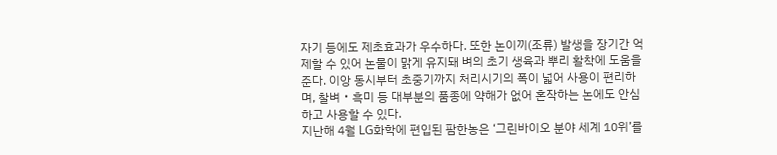자기 등에도 제초효과가 우수하다. 또한 논이끼(조류) 발생을 장기간 억제할 수 있어 논물이 맑게 유지돼 벼의 초기 생육과 뿌리 활착에 도움을 준다. 이앙 동시부터 초중기까지 처리시기의 폭이 넓어 사용이 편리하며, 찰벼・흑미 등 대부분의 품종에 약해가 없어 혼작하는 논에도 안심하고 사용할 수 있다.
지난해 4월 LG화학에 편입된 팜한농은 ‘그린바이오 분야 세계 10위’를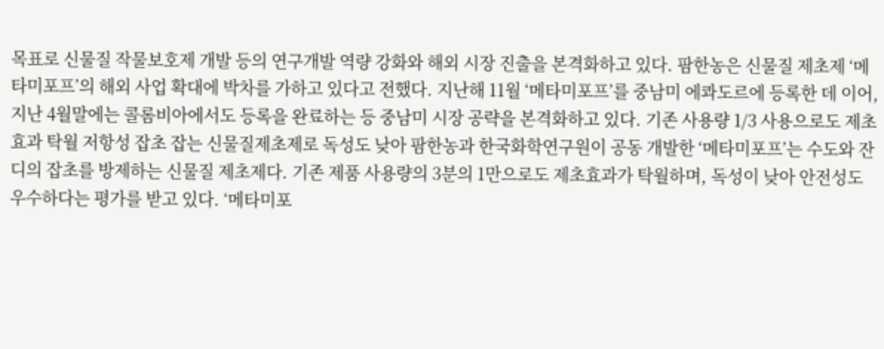목표로 신물질 작물보호제 개발 등의 연구개발 역량 강화와 해외 시장 진출을 본격화하고 있다. 팜한농은 신물질 제초제 ‘메타미포프’의 해외 사업 확대에 박차를 가하고 있다고 전했다. 지난해 11월 ‘메타미포프’를 중남미 에콰도르에 등록한 데 이어, 지난 4월말에는 콜롬비아에서도 등록을 완료하는 등 중남미 시장 공략을 본격화하고 있다. 기존 사용량 1/3 사용으로도 제초효과 탁월 저항성 잡초 잡는 신물질제초제로 독성도 낮아 팜한농과 한국화학연구원이 공동 개발한 ‘메타미포프’는 수도와 잔디의 잡초를 방제하는 신물질 제초제다. 기존 제품 사용량의 3분의 1만으로도 제초효과가 탁월하며, 독성이 낮아 안전성도 우수하다는 평가를 받고 있다. ‘메타미포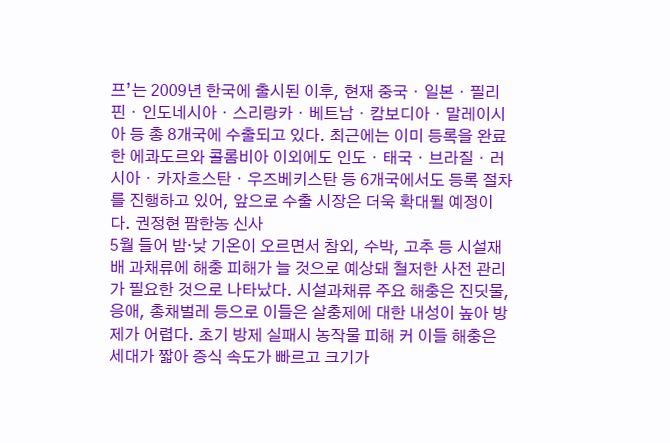프’는 2009년 한국에 출시된 이후, 현재 중국・일본・필리핀・인도네시아・스리랑카・베트남・캄보디아・말레이시아 등 총 8개국에 수출되고 있다. 최근에는 이미 등록을 완료한 에콰도르와 콜롬비아 이외에도 인도・태국・브라질・러시아・카자흐스탄・우즈베키스탄 등 6개국에서도 등록 절차를 진행하고 있어, 앞으로 수출 시장은 더욱 확대될 예정이다. 권정현 팜한농 신사
5월 들어 밤·낮 기온이 오르면서 참외, 수박, 고추 등 시설재배 과채류에 해충 피해가 늘 것으로 예상돼 철저한 사전 관리가 필요한 것으로 나타났다. 시설과채류 주요 해충은 진딧물, 응애, 총채벌레 등으로 이들은 살충제에 대한 내성이 높아 방제가 어렵다. 초기 방제 실패시 농작물 피해 커 이들 해충은 세대가 짧아 증식 속도가 빠르고 크기가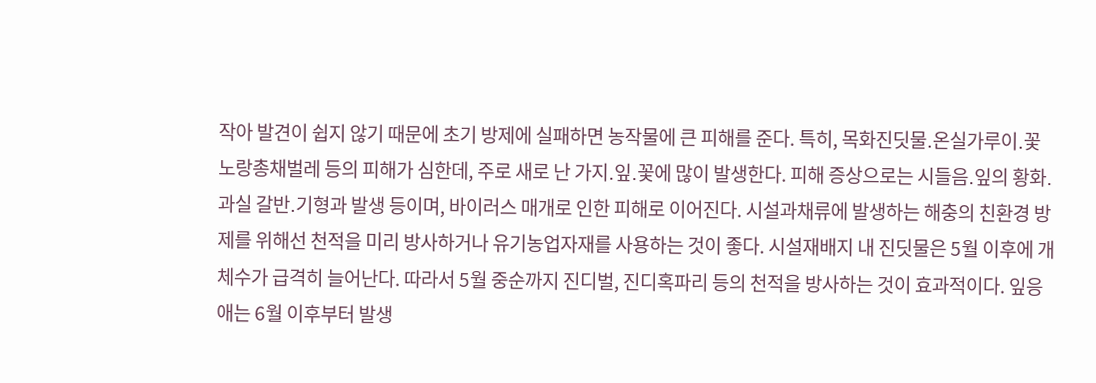작아 발견이 쉽지 않기 때문에 초기 방제에 실패하면 농작물에 큰 피해를 준다. 특히, 목화진딧물․온실가루이․꽃노랑총채벌레 등의 피해가 심한데, 주로 새로 난 가지․잎․꽃에 많이 발생한다. 피해 증상으로는 시들음․잎의 황화․과실 갈반․기형과 발생 등이며, 바이러스 매개로 인한 피해로 이어진다. 시설과채류에 발생하는 해충의 친환경 방제를 위해선 천적을 미리 방사하거나 유기농업자재를 사용하는 것이 좋다. 시설재배지 내 진딧물은 5월 이후에 개체수가 급격히 늘어난다. 따라서 5월 중순까지 진디벌, 진디혹파리 등의 천적을 방사하는 것이 효과적이다. 잎응애는 6월 이후부터 발생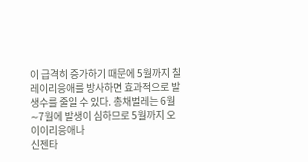이 급격히 증가하기 때문에 5월까지 칠레이리응애를 방사하면 효과적으로 발생수를 줄일 수 있다. 총채벌레는 6월∼7월에 발생이 심하므로 5월까지 오이이리응애나
신젠타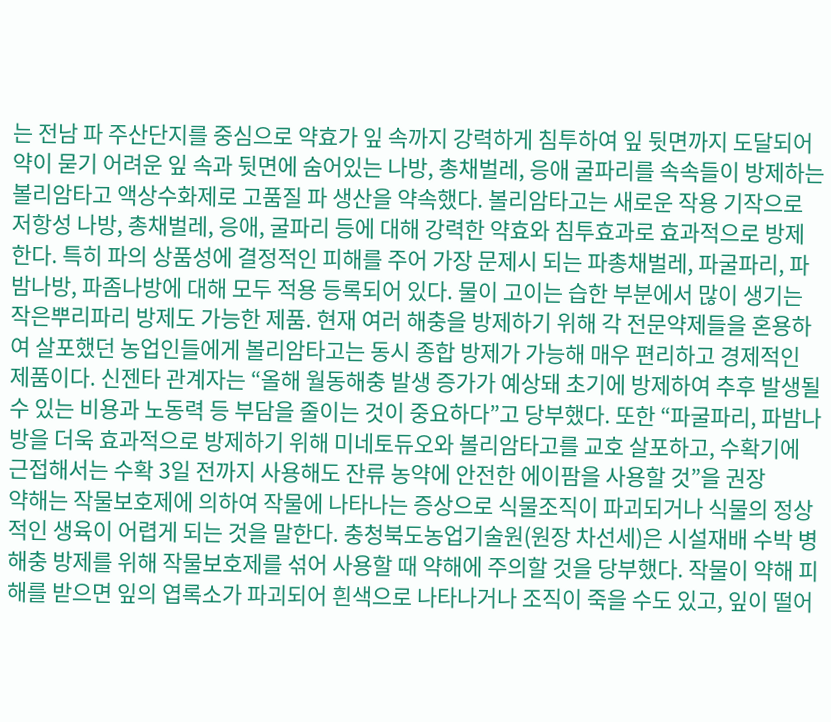는 전남 파 주산단지를 중심으로 약효가 잎 속까지 강력하게 침투하여 잎 뒷면까지 도달되어 약이 묻기 어려운 잎 속과 뒷면에 숨어있는 나방, 총채벌레, 응애 굴파리를 속속들이 방제하는 볼리암타고 액상수화제로 고품질 파 생산을 약속했다. 볼리암타고는 새로운 작용 기작으로 저항성 나방, 총채벌레, 응애, 굴파리 등에 대해 강력한 약효와 침투효과로 효과적으로 방제한다. 특히 파의 상품성에 결정적인 피해를 주어 가장 문제시 되는 파총채벌레, 파굴파리, 파밤나방, 파좀나방에 대해 모두 적용 등록되어 있다. 물이 고이는 습한 부분에서 많이 생기는 작은뿌리파리 방제도 가능한 제품. 현재 여러 해충을 방제하기 위해 각 전문약제들을 혼용하여 살포했던 농업인들에게 볼리암타고는 동시 종합 방제가 가능해 매우 편리하고 경제적인 제품이다. 신젠타 관계자는 “올해 월동해충 발생 증가가 예상돼 초기에 방제하여 추후 발생될 수 있는 비용과 노동력 등 부담을 줄이는 것이 중요하다”고 당부했다. 또한 “파굴파리, 파밤나방을 더욱 효과적으로 방제하기 위해 미네토듀오와 볼리암타고를 교호 살포하고, 수확기에 근접해서는 수확 3일 전까지 사용해도 잔류 농약에 안전한 에이팜을 사용할 것”을 권장
약해는 작물보호제에 의하여 작물에 나타나는 증상으로 식물조직이 파괴되거나 식물의 정상적인 생육이 어렵게 되는 것을 말한다. 충청북도농업기술원(원장 차선세)은 시설재배 수박 병해충 방제를 위해 작물보호제를 섞어 사용할 때 약해에 주의할 것을 당부했다. 작물이 약해 피해를 받으면 잎의 엽록소가 파괴되어 흰색으로 나타나거나 조직이 죽을 수도 있고, 잎이 떨어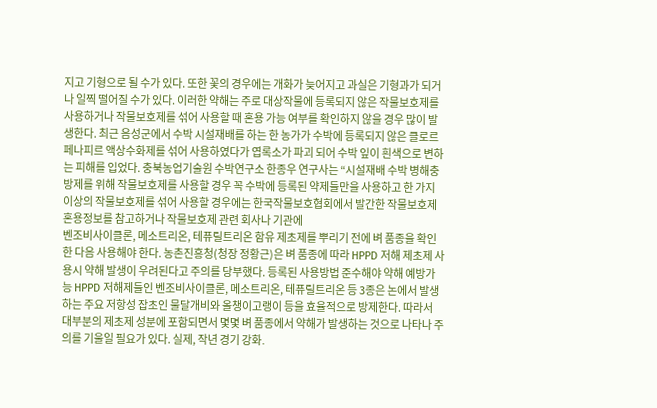지고 기형으로 될 수가 있다. 또한 꽃의 경우에는 개화가 늦어지고 과실은 기형과가 되거나 일찍 떨어질 수가 있다. 이러한 약해는 주로 대상작물에 등록되지 않은 작물보호제를 사용하거나 작물보호제를 섞어 사용할 때 혼용 가능 여부를 확인하지 않을 경우 많이 발생한다. 최근 음성군에서 수박 시설재배를 하는 한 농가가 수박에 등록되지 않은 클로르페나피르 액상수화제를 섞어 사용하였다가 엽록소가 파괴 되어 수박 잎이 흰색으로 변하는 피해를 입었다. 충북농업기술원 수박연구소 한종우 연구사는 “시설재배 수박 병해충 방제를 위해 작물보호제를 사용할 경우 꼭 수박에 등록된 약제들만을 사용하고 한 가지 이상의 작물보호제를 섞어 사용할 경우에는 한국작물보호협회에서 발간한 작물보호제 혼용정보를 참고하거나 작물보호제 관련 회사나 기관에
벤조비사이클론, 메소트리온, 테퓨릴트리온 함유 제초제를 뿌리기 전에 벼 품종을 확인한 다음 사용해야 한다. 농촌진흥청(청장 정황근)은 벼 품종에 따라 HPPD 저해 제초제 사용시 약해 발생이 우려된다고 주의를 당부했다. 등록된 사용방법 준수해야 약해 예방가능 HPPD 저해제들인 벤조비사이클론, 메소트리온, 테퓨릴트리온 등 3종은 논에서 발생하는 주요 저항성 잡초인 물달개비와 올챙이고랭이 등을 효율적으로 방제한다. 따라서 대부분의 제초제 성분에 포함되면서 몇몇 벼 품종에서 약해가 발생하는 것으로 나타나 주의를 기울일 필요가 있다. 실제, 작년 경기 강화․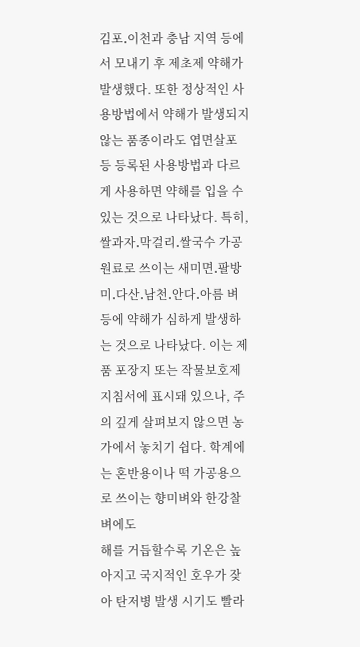김포․이천과 충남 지역 등에서 모내기 후 제초제 약해가 발생했다. 또한 정상적인 사용방법에서 약해가 발생되지 않는 품종이라도 엽면살포 등 등록된 사용방법과 다르게 사용하면 약해를 입을 수 있는 것으로 나타났다. 특히, 쌀과자․막걸리․쌀국수 가공원료로 쓰이는 새미면․팔방미․다산․남천․안다․아름 벼 등에 약해가 심하게 발생하는 것으로 나타났다. 이는 제품 포장지 또는 작물보호제 지침서에 표시돼 있으나, 주의 깊게 살펴보지 않으면 농가에서 놓치기 쉽다. 학계에는 혼반용이나 떡 가공용으로 쓰이는 향미벼와 한강찰벼에도
해를 거듭할수록 기온은 높아지고 국지적인 호우가 잦아 탄저병 발생 시기도 빨라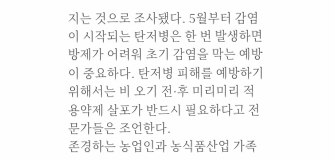지는 것으로 조사됐다. 5월부터 감염이 시작되는 탄저병은 한 번 발생하면 방제가 어려워 초기 감염을 막는 예방이 중요하다. 탄저병 피해를 예방하기 위해서는 비 오기 전·후 미리미리 적용약제 살포가 반드시 필요하다고 전문가들은 조언한다.
존경하는 농업인과 농식품산업 가족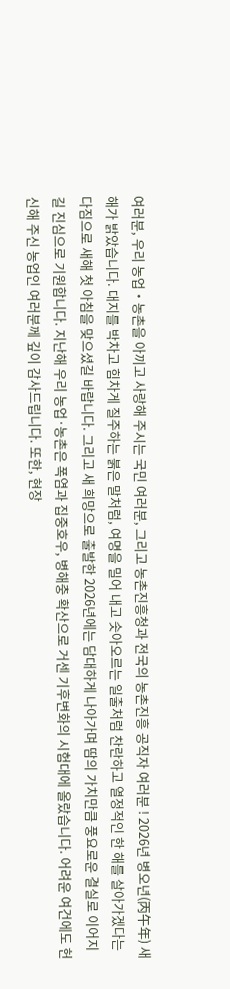여러분, 우리 농업‧농촌을 아끼고 사랑해 주시는 국민 여러분, 그리고 농촌진흥청과 전국의 농촌진흥 공직자 여러분 ! 2026년 병오년(丙午年) 새해가 밝았습니다. 대지를 박차고 힘차게 질주하는 붉은 말처럼, 여명을 밀어 내고 솟아오르는 일출처럼 찬란하고 열정적인 한 해를 살아가겠다는 다짐으로 새해 첫 아침을 맞으셨길 바랍니다. 그리고 새 희망으로 출발한 2026년에는 담대하게 나아가며 땀의 가치만큼 풍요로운 결실로 이어지길 진심으로 기원합니다. 지난해 우리 농업·농촌은 폭염과 집중호우, 병해충 확산으로 거센 기후변화의 시험대에 올랐습니다. 어려운 여건에도 헌신해 주신 농업인 여러분께 깊이 감사드립니다. 또한, 현장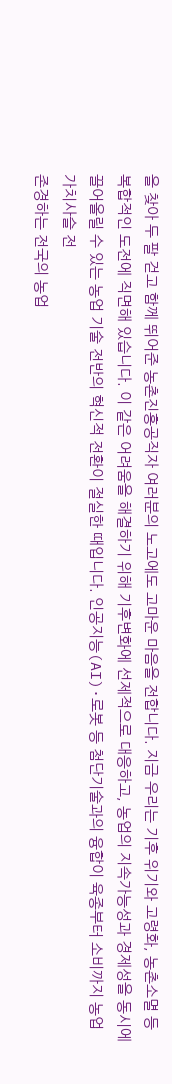을 찾아 두 팔 걷고 함께 뛰어준 농촌진흥공직자 여러분의 노고에도 고마운 마음을 전합니다. 지금 우리는 기후 위기와 고령화, 농촌소멸 등 복합적인 도전에 직면해 있습니다. 이 같은 어려움을 해결하기 위해 기후변화에 선제적으로 대응하고, 농업의 지속가능성과 경제성을 동시에 끌어올릴 수 있는 농업 기술 전반의 혁신적 전환이 절실한 때입니다. 인공지능(AI)·로봇 등 첨단기술과의 융합이 육종부터 소비까지 농업 가치사슬 전
존경하는 전국의 농업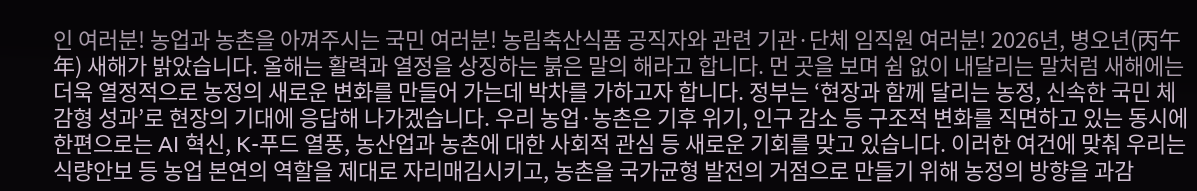인 여러분! 농업과 농촌을 아껴주시는 국민 여러분! 농림축산식품 공직자와 관련 기관·단체 임직원 여러분! 2026년, 병오년(丙午年) 새해가 밝았습니다. 올해는 활력과 열정을 상징하는 붉은 말의 해라고 합니다. 먼 곳을 보며 쉼 없이 내달리는 말처럼 새해에는 더욱 열정적으로 농정의 새로운 변화를 만들어 가는데 박차를 가하고자 합니다. 정부는 ‘현장과 함께 달리는 농정, 신속한 국민 체감형 성과’로 현장의 기대에 응답해 나가겠습니다. 우리 농업·농촌은 기후 위기, 인구 감소 등 구조적 변화를 직면하고 있는 동시에 한편으로는 AI 혁신, K-푸드 열풍, 농산업과 농촌에 대한 사회적 관심 등 새로운 기회를 맞고 있습니다. 이러한 여건에 맞춰 우리는 식량안보 등 농업 본연의 역할을 제대로 자리매김시키고, 농촌을 국가균형 발전의 거점으로 만들기 위해 농정의 방향을 과감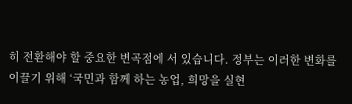히 전환해야 할 중요한 변곡점에 서 있습니다. 정부는 이러한 변화를 이끌기 위해 ‘국민과 함께 하는 농업, 희망을 실현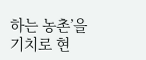하는 농촌’을 기치로 현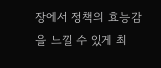장에서 정책의 효능감을 느낄 수 있게 최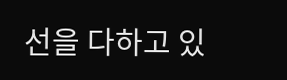선을 다하고 있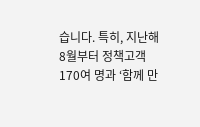습니다. 특히, 지난해 8월부터 정책고객 170여 명과 ‘함께 만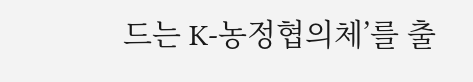드는 K-농정협의체’를 출